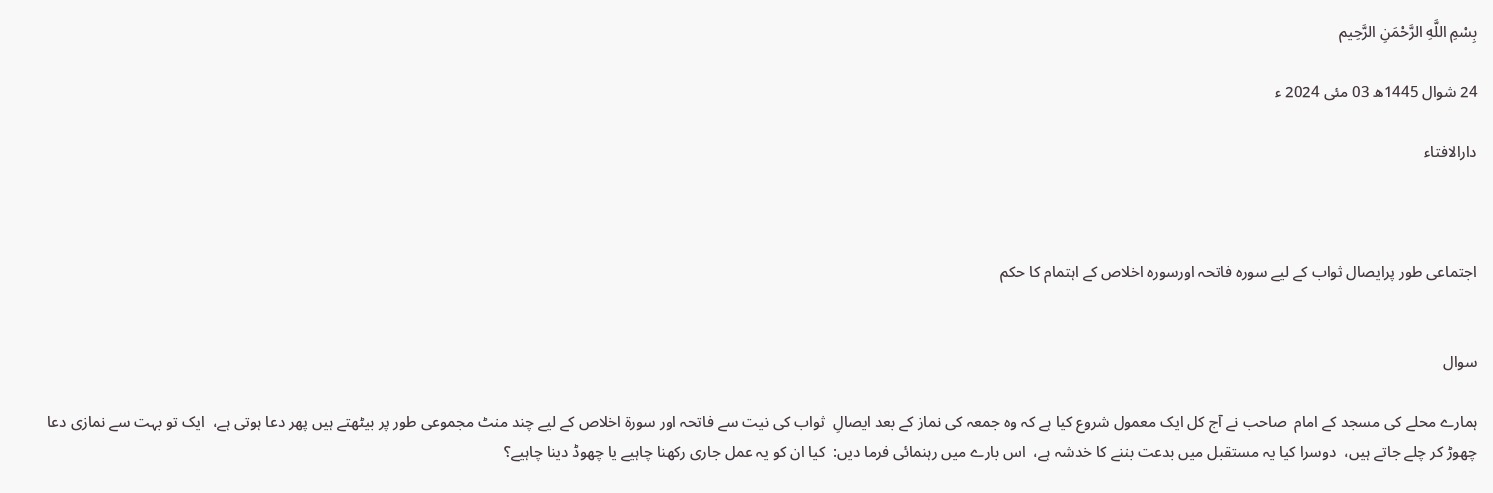بِسْمِ اللَّهِ الرَّحْمَنِ الرَّحِيم

24 شوال 1445ھ 03 مئی 2024 ء

دارالافتاء



اجتماعی طور پرایصال ثواب کے لیے سورہ فاتحہ اورسورہ اخلاص کے اہتمام کا حکم


سوال

ہمارے محلے کی مسجد کے امام  صاحب نے آج کل ایک معمول شروع کیا ہے کہ وہ جمعہ کی نماز کے بعد ایصالِ  ثواب کی نیت سے فاتحہ اور سورۃ اخلاص کے لیے چند منٹ مجموعی طور پر بیٹھتے ہیں پھر دعا ہوتی ہے،  ایک تو بہت سے نمازی دعا چھوڑ کر چلے جاتے ہیں،  دوسرا کیا یہ مستقبل میں بدعت بننے کا خدشہ ہے،  اس بارے میں رہنمائی فرما دیں:  کیا ان کو یہ عمل جاری رکھنا چاہیے یا چھوڈ دینا چاہیے؟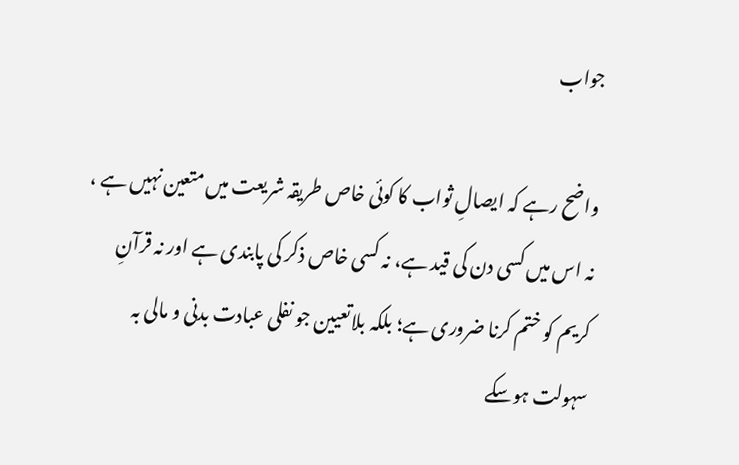جواب

واضح رہے کہ ایصالِ ثواب کا کوئی خاص طریقہ شریعت میں متعین نہیں ہے ، نہ اس میں کسی دن کی قید ہے، نہ کسی خاص ذکر کی پابندی ہے اور نہ قرآنِ کریم کو ختم کرنا ضروری ہے؛ بلکہ بلاتعیین جو نفلی عبادت بدنی و مالی بہ سہولت ہوسکے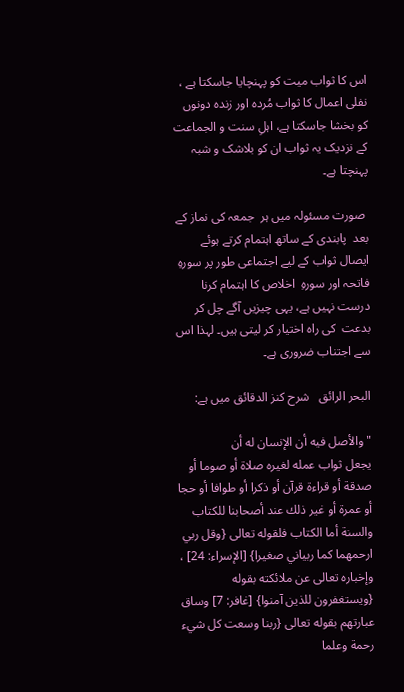اس کا ثواب میت کو پہنچایا جاسکتا ہے ، نفلی اعمال کا ثواب مُردہ اور زندہ دونوں کو بخشا جاسکتا ہے، اہلِ سنت و الجماعت کے نزدیک یہ ثواب ان کو بلاشک و شبہ پہنچتا ہے۔

 صورت مسئولہ میں ہر  جمعہ کی نماز کے بعد  پابندی کے ساتھ اہتمام کرتے ہوئے ایصال ثواب کے لیے اجتماعی طور پر سورہِ فاتحہ اور سورہِ  اخلاص کا اہتمام کرنا درست نہیں ہے، یہی چیزیں آگے چل کر  بدعت  کی راہ اختیار کر لیتی ہیں۔ لہذا اس سے اجتناب ضروری ہے۔

البحر الرائق   شرح کنز الدقائق میں ہے:

"والأصل فيه أن الإنسان له أن يجعل ‌ثواب ‌عمله لغيره صلاة أو صوما أو صدقة أو قراءة قرآن أو ذكرا أو طوافا أو حجا أو عمرة أو غير ذلك عند أصحابنا للكتاب والسنة أما الكتاب فلقوله تعالى {وقل ربي ارحمهما كما ربياني صغيرا} [الإسراء: 24] ، وإخباره تعالى عن ملائكته بقوله {ويستغفرون للذين آمنوا} [غافر: 7] وساق عبارتهم بقوله تعالى {ربنا وسعت كل شيء رحمة وعلما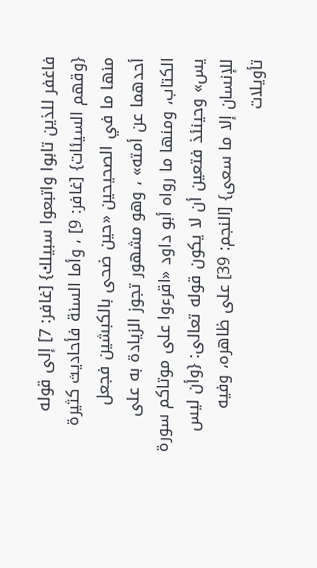فاغفر للذين تابوا واتبعوا سبيلك} [غافر: 7] إلى قوله {وقهم السيئات} [غافر: 9] ، وأما السنة فأحاديث كثيرة منها ما في الصحيحين «حين ضحى بالكبشين فجعل أحدهما عن أمته» ، وهو مشهور تجوز الزيادة به على الكتاب، ومنها ما رواه أبو داود «اقرءوا على موتاكم سورة يس» وحينئذ فتعين أن لا يكون قوله تعالى: {وأن ليس للإنسان إلا ما سعى} [النجم: 39] على ظاهره، وفيه تأويلات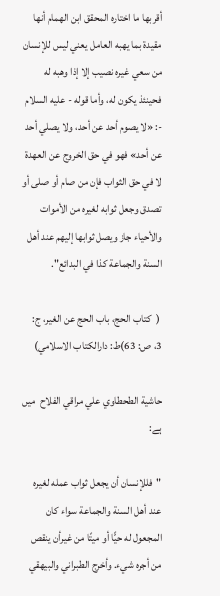أقربها ما اختاره المحقق ابن الهمام أنها مقيدة بما يهبه العامل يعني ليس للإنسان من سعي غيره نصيب إلا إذا وهبه له فحينئذ يكون له، وأما قوله - عليه السلام -: «لا يصوم أحد عن أحد، ولا يصلي أحد عن أحد» فهو في حق الخروج عن العهدة لا في حق الثواب فإن من صام أو صلى أو تصدق وجعل ثوابه لغيره من الأموات والأحياء جاز ويصل ثوابها إليهم عند أهل السنة والجماعة كذا في البدائع".

 (  کتاب الحج، باب الحج عن الغیر، ج:  3، ص: 63)ط: دارالكتاب الاسلامي)

حاشية الطحطاوي علي مراقي الفلاح  میں ہے:

"فللإنسان أن یجعل ثواب عمله لغیره عند أهل السنة والجماعة سواء کان المجعول له حیًّا أو میتًا من غیرأن ینقص من أجره شيء. وأخرج الطبراني والبیهقي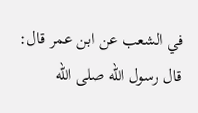في الشعب عن ابن عمر قال: قال رسول الله صلى الله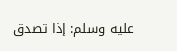عليه وسلم: إذا تصدق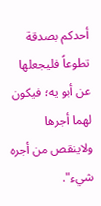أحدکم بصدقة تطوعاً فلیجعلها عن أبو یه؛ فیکون لهما أجرها ولاینقص من أجره شيء".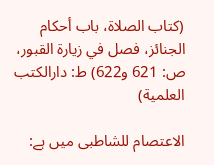(کتاب الصلاة، باب أحکام الجنائز، فصل في زیارة القبور، ص: 621 و622) ط: دارالکتب العلمیة)

الاعتصام للشاطبی میں ہے: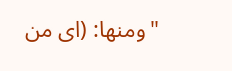"ومنها: (ای من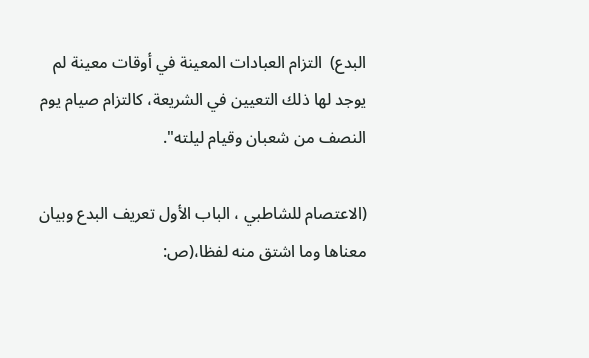البدع)  التزام العبادات المعينة في أوقات معينة لم يوجد لها ذلك التعيين في الشريعة، كالتزام صيام يوم النصف من شعبان وقيام ليلته".

(الاعتصام للشاطبي ، الباب الأول تعريف البدع وبيان معناها وما اشتق منه لفظا،(ص: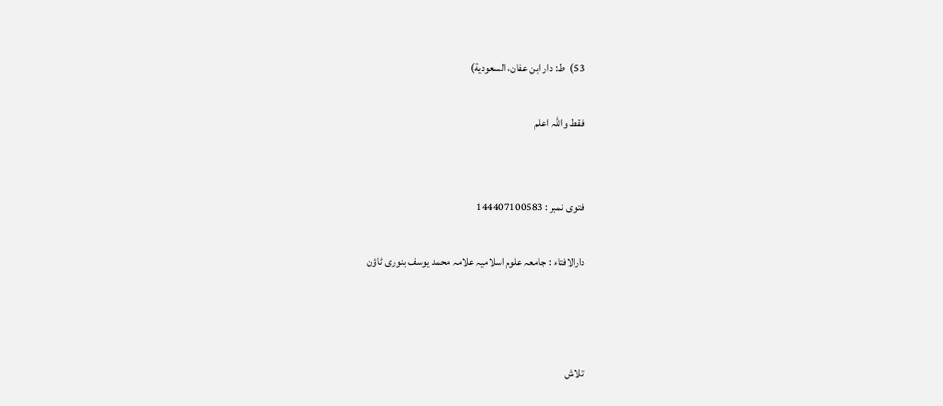53)  ط: دار ابن عفان، السعودية)

فقط واللہ اعلم


فتوی نمبر : 144407100583

دارالافتاء : جامعہ علوم اسلامیہ علامہ محمد یوسف بنوری ٹاؤن



تلاش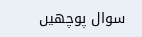سوال پوچھیں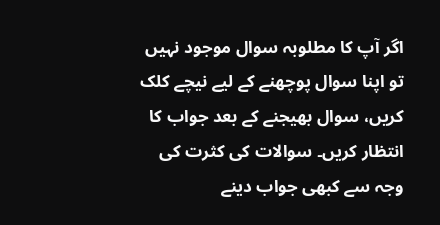اگر آپ کا مطلوبہ سوال موجود نہیں تو اپنا سوال پوچھنے کے لیے نیچے کلک کریں، سوال بھیجنے کے بعد جواب کا انتظار کریں۔ سوالات کی کثرت کی وجہ سے کبھی جواب دینے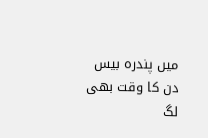میں پندرہ بیس دن کا وقت بھی لگ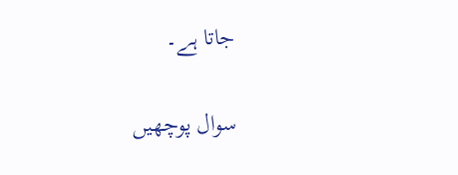جاتا ہے۔

سوال پوچھیں